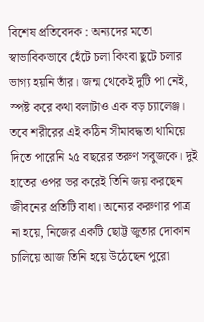বিশেষ প্রতিবেদক : অন্যদের মতো স্বাভাবিকভাবে হেঁটে চলা কিংবা ছুটে চলার ভাগ্য হয়নি তাঁর। জন্ম থেকেই দুটি পা নেই, স্পষ্ট করে কথা বলাটাও এক বড় চ্যালেঞ্জ। তবে শরীরের এই কঠিন সীমাবদ্ধতা থামিয়ে দিতে পারেনি ২৫ বছরের তরুণ সবুজকে। দুই হাতের ওপর ভর করেই তিনি জয় করছেন জীবনের প্রতিটি বাধা। অন্যের করুণার পাত্র না হয়ে, নিজের একটি ছোট্ট জুতার দোকান চালিয়ে আজ তিনি হয়ে উঠেছেন পুরো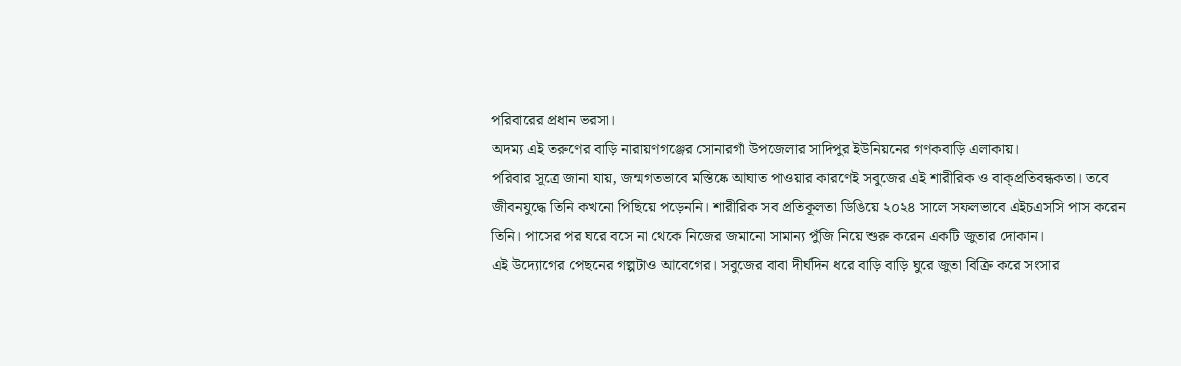পরিবারের প্রধান ভরসা।
অদম্য এই তরুণের বাড়ি নারায়ণগঞ্জের সোনারগাঁ উপজেলার সাদিপুর ইউনিয়নের গণকবাড়ি এলাকায়।
পরিবার সূত্রে জানা যায়, জন্মগতভাবে মস্তিষ্কে আঘাত পাওয়ার কারণেই সবুজের এই শারীরিক ও বাক্প্রতিবন্ধকতা। তবে জীবনযুদ্ধে তিনি কখনো পিছিয়ে পড়েননি। শারীরিক সব প্রতিকূলতা ডিঙিয়ে ২০২৪ সালে সফলভাবে এইচএসসি পাস করেন তিনি। পাসের পর ঘরে বসে না থেকে নিজের জমানো সামান্য পুঁজি নিয়ে শুরু করেন একটি জুতার দোকান।
এই উদ্যোগের পেছনের গল্পটাও আবেগের। সবুজের বাবা দীর্ঘদিন ধরে বাড়ি বাড়ি ঘুরে জুতা বিক্রি করে সংসার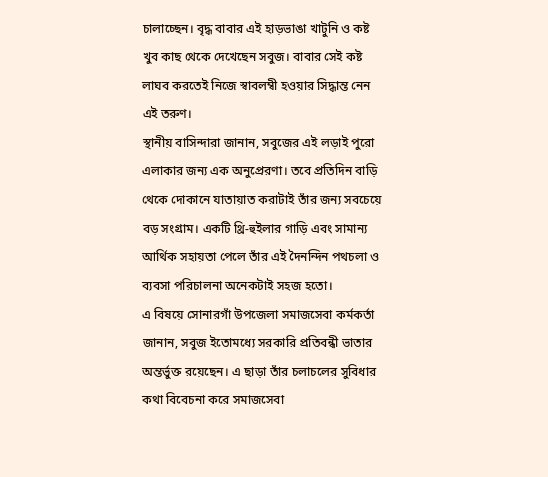চালাচ্ছেন। বৃদ্ধ বাবার এই হাড়ভাঙা খাটুনি ও কষ্ট খুব কাছ থেকে দেখেছেন সবুজ। বাবার সেই কষ্ট লাঘব করতেই নিজে স্বাবলম্বী হওয়ার সিদ্ধান্ত নেন এই তরুণ।
স্থানীয় বাসিন্দারা জানান, সবুজের এই লড়াই পুরো এলাকার জন্য এক অনুপ্রেরণা। তবে প্রতিদিন বাড়ি থেকে দোকানে যাতায়াত করাটাই তাঁর জন্য সবচেয়ে বড় সংগ্রাম। একটি থ্রি-হুইলার গাড়ি এবং সামান্য আর্থিক সহায়তা পেলে তাঁর এই দৈনন্দিন পথচলা ও ব্যবসা পরিচালনা অনেকটাই সহজ হতো।
এ বিষয়ে সোনারগাঁ উপজেলা সমাজসেবা কর্মকর্তা জানান, সবুজ ইতোমধ্যে সরকারি প্রতিবন্ধী ভাতার অন্তর্ভুক্ত রয়েছেন। এ ছাড়া তাঁর চলাচলের সুবিধার কথা বিবেচনা করে সমাজসেবা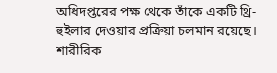অধিদপ্তরের পক্ষ থেকে তাঁকে একটি থ্রি-হুইলার দেওয়ার প্রক্রিয়া চলমান রয়েছে।
শারীরিক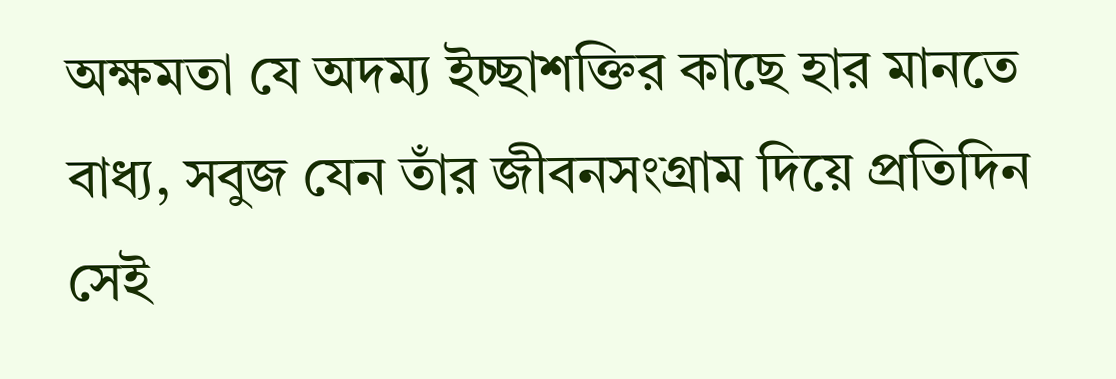অক্ষমতা যে অদম্য ইচ্ছাশক্তির কাছে হার মানতে বাধ্য, সবুজ যেন তাঁর জীবনসংগ্রাম দিয়ে প্রতিদিন সেই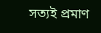সত্যই প্রমাণ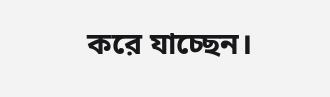করে যাচ্ছেন।